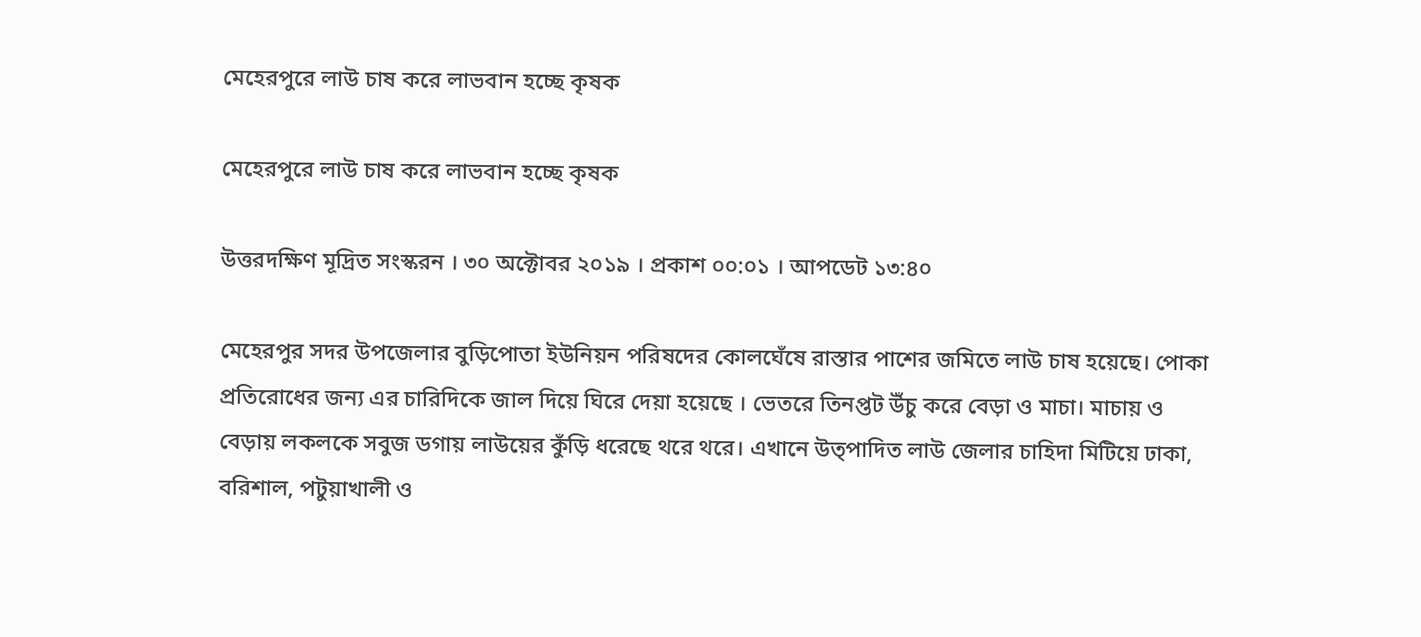মেহেরপুরে লাউ চাষ করে লাভবান হচ্ছে কৃষক

মেহেরপুরে লাউ চাষ করে লাভবান হচ্ছে কৃষক

উত্তরদক্ষিণ মূদ্রিত সংস্করন । ৩০ অক্টোবর ২০১৯ । প্রকাশ ০০:০১ । আপডেট ১৩:৪০

মেহেরপুর সদর উপজেলার বুড়িপোতা ইউনিয়ন পরিষদের কোলঘেঁষে রাস্তার পাশের জমিতে লাউ চাষ হয়েছে। পোকা প্রতিরোধের জন্য এর চারিদিকে জাল দিয়ে ঘিরে দেয়া হয়েছে । ভেতরে তিনপ্তট উঁচু করে বেড়া ও মাচা। মাচায় ও বেড়ায় লকলকে সবুজ ডগায় লাউয়ের কুঁড়ি ধরেছে থরে থরে। এখানে উত্পাদিত লাউ জেলার চাহিদা মিটিয়ে ঢাকা, বরিশাল, পটুয়াখালী ও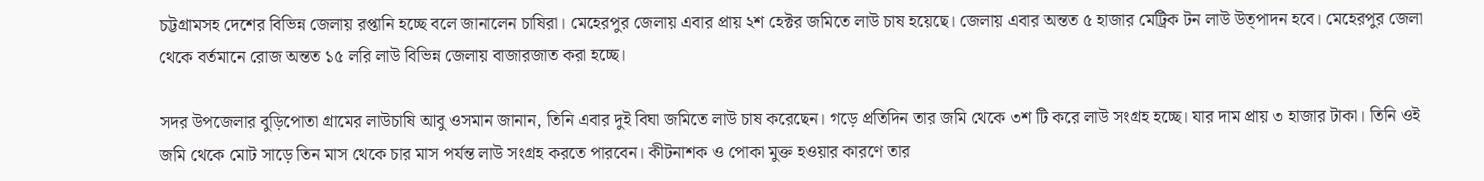চট্টগ্রামসহ দেশের বিভিন্ন জেলায় রপ্তানি হচ্ছে বলে জানালেন চাষিরা। মেহেরপুর জেলায় এবার প্রায় ২শ হেক্টর জমিতে লাউ চাষ হয়েছে। জেলায় এবার অন্তত ৫ হাজার মেট্রিক টন লাউ উত্পাদন হবে। মেহেরপুর জেলা থেকে বর্তমানে রোজ অন্তত ১৫ লরি লাউ বিভিন্ন জেলায় বাজারজাত করা হচ্ছে।

সদর উপজেলার বুড়িপোতা গ্রামের লাউচাষি আবু ওসমান জানান, তিনি এবার দুই বিঘা জমিতে লাউ চাষ করেছেন। গড়ে প্রতিদিন তার জমি থেকে ৩শ টি করে লাউ সংগ্রহ হচ্ছে। যার দাম প্রায় ৩ হাজার টাকা। তিনি ওই জমি থেকে মোট সাড়ে তিন মাস থেকে চার মাস পর্যন্ত লাউ সংগ্রহ করতে পারবেন। কীটনাশক ও পোকা মুক্ত হওয়ার কারণে তার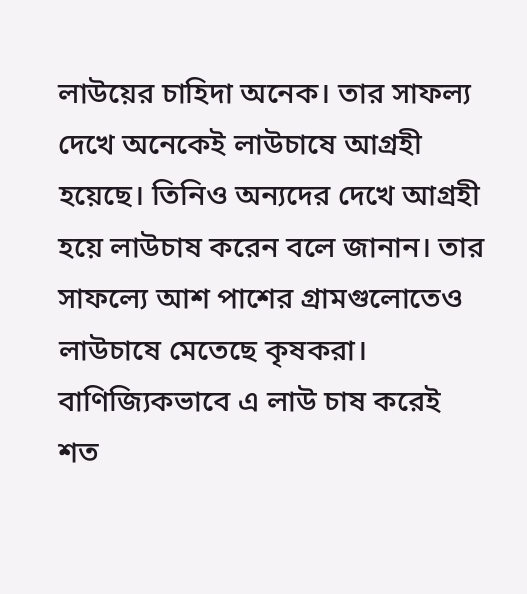লাউয়ের চাহিদা অনেক। তার সাফল্য দেখে অনেকেই লাউচাষে আগ্রহী হয়েছে। তিনিও অন্যদের দেখে আগ্রহী হয়ে লাউচাষ করেন বলে জানান। তার সাফল্যে আশ পাশের গ্রামগুলোতেও লাউচাষে মেতেছে কৃষকরা। বাণিজ্যিকভাবে এ লাউ চাষ করেই শত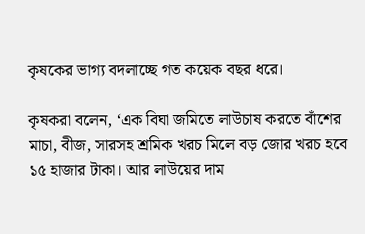কৃষকের ভাগ্য বদলাচ্ছে গত কয়েক বছর ধরে।

কৃষকরা বলেন, ‘এক বিঘা জমিতে লাউচাষ করতে বাঁশের মাচা, বীজ, সারসহ শ্রমিক খরচ মিলে বড় জোর খরচ হবে ১৫ হাজার টাকা। আর লাউয়ের দাম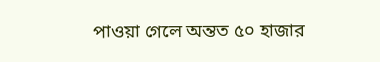পাওয়া গেলে অন্তত ৫০ হাজার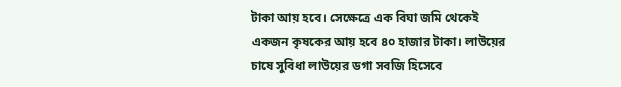টাকা আয় হবে। সেক্ষেত্রে এক বিঘা জমি থেকেই একজন কৃষকের আয় হবে ৪০ হাজার টাকা। লাউয়ের চাষে সুবিধা লাউয়ের ডগা সবজি হিসেবে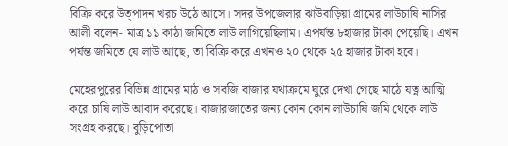বিক্রি করে উত্পাদন খরচ উঠে আসে। সদর উপজেলার ঝাউবাড়িয়া গ্রামের লাউচাষি নাসির আলী বলেন- মাত্র ১১ কাঠা জমিতে লাউ লাগিয়েছিলাম। এপর্যন্ত ৮হাজার টাকা পেয়েছি। এখন পর্যন্ত জমিতে যে লাউ আছে, তা বিক্রি করে এখনও ২০ থেকে ২৫ হাজার টাকা হবে।

মেহেরপুরের বিভিন্ন গ্রামের মাঠ ও সবজি বাজার যথাক্রমে ঘুরে দেখা গেছে মাঠে যত্ন আত্মি করে চাষি লাউ আবাদ করেছে। বাজারজাতের জন্য কোন কোন লাউচাষি জমি থেকে লাউ সংগ্রহ করছে। বুড়িপোতা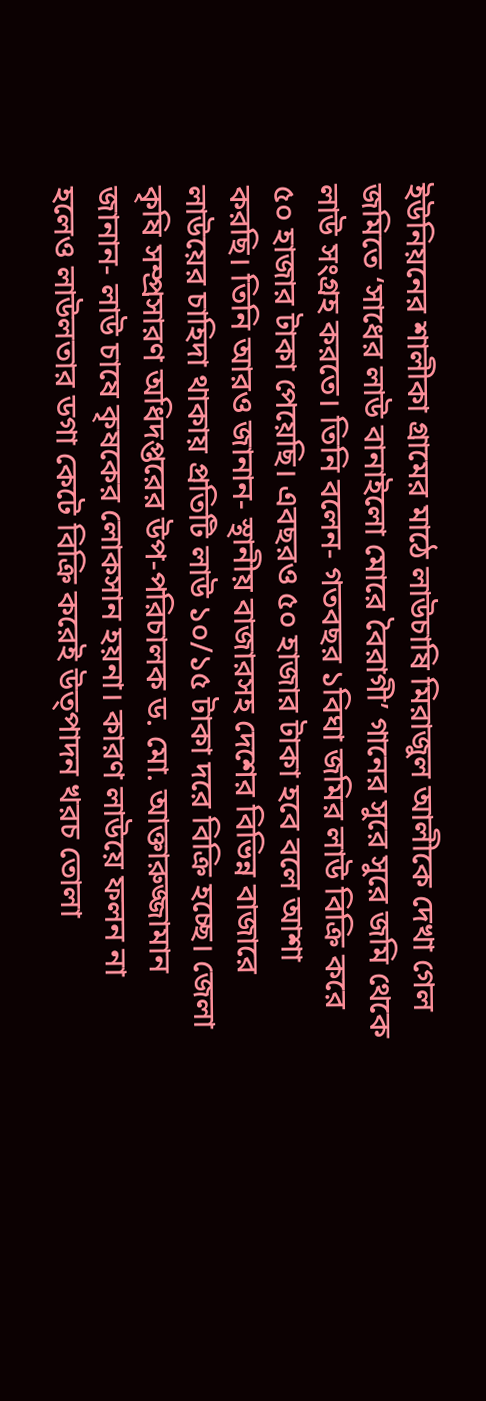ইউনিয়নের শালীকা গ্রামের মাঠে লাউচাষি মিরাজুল আলীকে দেখা গেল জমিতে ‘সাধের লাউ বানাইলো মোরে বৈরাগী’ গানের সুরে সুরে জমি থেকে লাউ সংগ্রহ করতে। তিনি বলেন- গতবছর ১বিঘা জমির লাউ বিক্রি করে ৫০ হাজার টাকা পেয়েছি। এবছরও ৫০ হাজার টাকা হবে বলে আশা করছি। তিনি আরও জানান- স্থানীয় বাজারসহ দেশের বিভিন্ন বাজারে লাউয়ের চাহিদা থাকায় প্রতিটি লাউ ১০/১৫ টাকা দরে বিক্রি হচ্ছে। জেলা কৃষি সম্প্রসারণ অধিদপ্তরের উপ-পরিচালক ড. মো. আক্তারুজ্জামান জানান- লাউ চাষে কৃষকের লোকসান হয়না। কারণ লাউয়ে ফলন না হলেও লাউলতার ডগা কেটে বিক্রি করেই উত্পাদন খরচ তোলা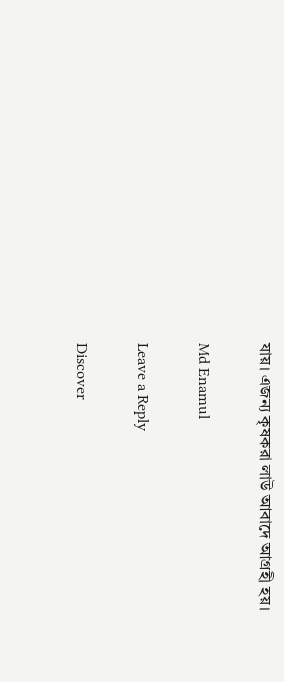যায়। এজন্য কৃষকরা লাউ আবাদে আগ্রহী হয়।

Md Enamul

Leave a Reply

Discover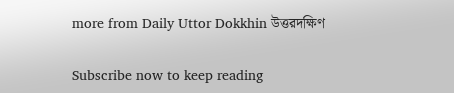more from Daily Uttor Dokkhin উত্তরদক্ষিণ

Subscribe now to keep reading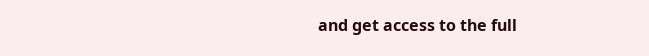and get access to the full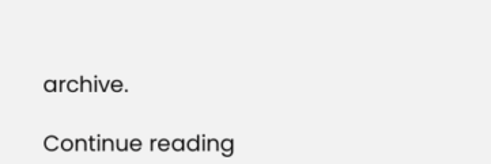archive.

Continue reading